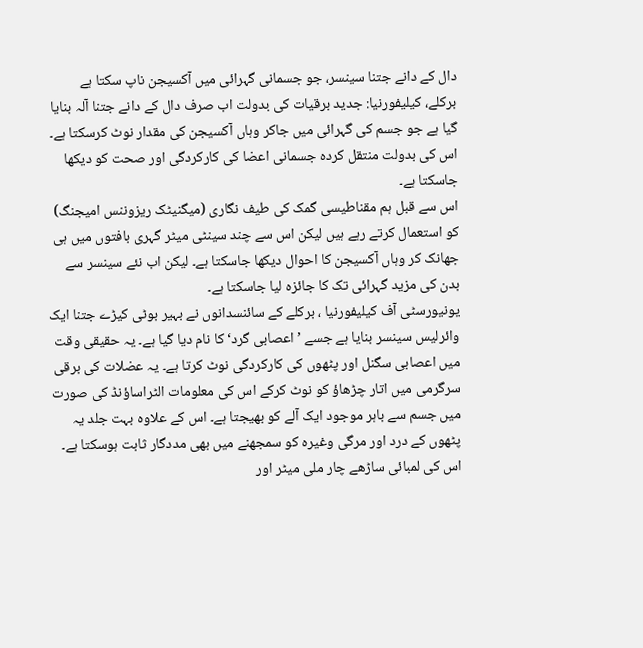دال کے دانے جتنا سینسر، جو جسمانی گہرائی میں آکسیجن ناپ سکتا ہے
برکلے، کیلیفورنیا: جدید برقیات کی بدولت اب صرف دال کے دانے جتنا آلہ بنایا گیا ہے جو جسم کی گہرائی میں جاکر وہاں آکسیجن کی مقدار نوٹ کرسکتا ہے۔ اس کی بدولت منتقل کردہ جسمانی اعضا کی کارکردگی اور صحت کو دیکھا جاسکتا ہے۔
اس سے قبل ہم مقناطیسی گمک کی طیف نگاری (میگنیٹک ریزوننس امیجنگ) کو استعمال کرتے رہے ہیں لیکن اس سے چند سینٹی میٹر گہری بافتوں میں ہی جھانک کر وہاں آکسیجن کا احوال دیکھا جاسکتا ہے۔ لیکن اب نئے سینسر سے بدن کی مزید گہرائی تک کا جائزہ لیا جاسکتا ہے۔
یونیورسٹی آف کیلیفورنیا ، برکلے کے سائنسدانوں نے بہیر بوٹی کیڑے جتنا ایک وائرلیس سینسر بنایا ہے جسے ’اعصابی گرد‘ کا نام دیا گیا ہے۔ یہ حقیقی وقت میں اعصابی سگنل اور پٹھوں کی کارکردگی نوٹ کرتا ہے۔ یہ عضلات کی برقی سرگرمی میں اتار چڑھاؤ کو نوٹ کرکے اس کی معلومات الٹراساؤنڈ کی صورت میں جسم سے باہر موجود ایک آلے کو بھیجتا ہے۔ اس کے علاوہ بہت جلد یہ پٹھوں کے درد اور مرگی وغیرہ کو سمجھنے میں بھی مددگار ثابت ہوسکتا ہے۔
اس کی لمبائی ساڑھے چار ملی میٹر اور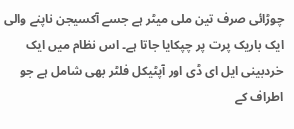چوڑائی صرف تین ملی میٹر ہے جسے آکسیجن ناپنے والی ایک باریک پرت پر چپکایا جاتا ہے۔ اس نظام میں ایک خردبینی ایل ای ڈی اور آپٹیکل فلٹر بھی شامل ہے جو اطراف کے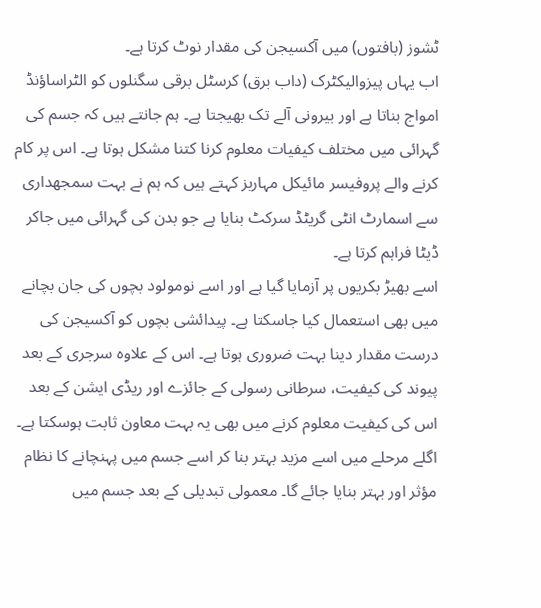ٹشوز (بافتوں) میں آکسیجن کی مقدار نوٹ کرتا ہے۔
اب یہاں پیزوالیکٹرک (داب برق) کرسٹل برقی سگنلوں کو الٹراساؤنڈ امواج بناتا ہے اور بیرونی آلے تک بھیجتا ہے۔ ہم جانتے ہیں کہ جسم کی گہرائی میں مختلف کیفیات معلوم کرنا کتنا مشکل ہوتا ہے۔ اس پر کام کرنے والے پروفیسر مائیکل مہاربز کہتے ہیں کہ ہم نے بہت سمجھداری سے اسمارٹ انٹی گریٹڈ سرکٹ بنایا ہے جو بدن کی گہرائی میں جاکر ڈیٹا فراہم کرتا ہے۔
اسے بھیڑ بکریوں پر آزمایا گیا ہے اور اسے نومولود بچوں کی جان بچانے میں بھی استعمال کیا جاسکتا ہے۔ پیدائشی بچوں کو آکسیجن کی درست مقدار دینا بہت ضروری ہوتا ہے۔ اس کے علاوہ سرجری کے بعد پیوند کی کیفیت، سرطانی رسولی کے جائزے اور ریڈی ایشن کے بعد اس کی کیفیت معلوم کرنے میں بھی یہ بہت معاون ثابت ہوسکتا ہے۔
اگلے مرحلے میں اسے مزید بہتر بنا کر اسے جسم میں پہنچانے کا نظام مؤثر اور بہتر بنایا جائے گا۔ معمولی تبدیلی کے بعد جسم میں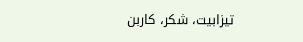تیزابیت، شکر، کاربن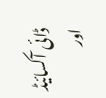ڈائی آکسائیڈ اور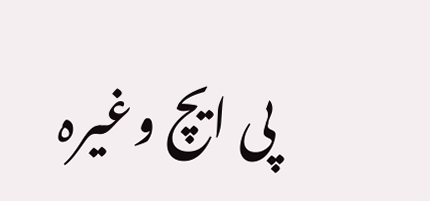پی ایچ وغیرہ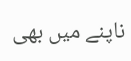ناپنے میں بھی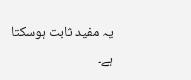یہ مفید ثابت ہوسکتا ہے۔